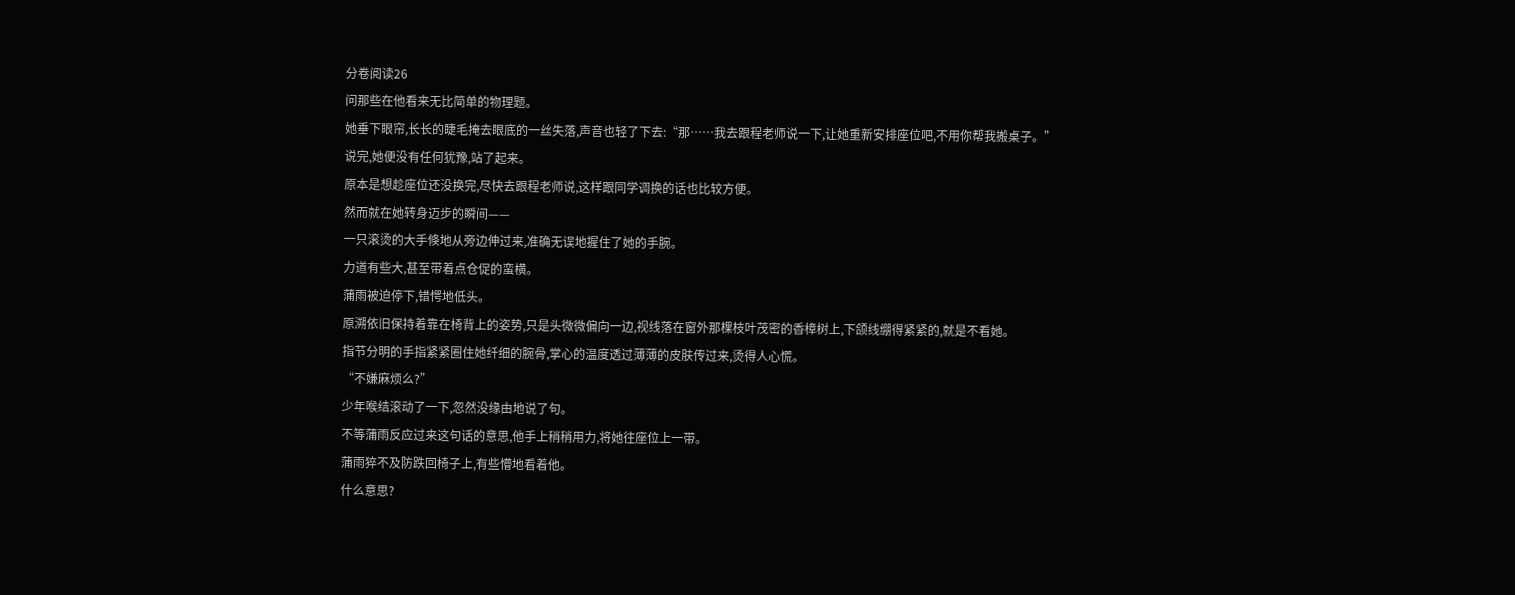分卷阅读26
问那些在他看来无比简单的物理题。
她垂下眼帘,长长的睫毛掩去眼底的一丝失落,声音也轻了下去:“那……我去跟程老师说一下,让她重新安排座位吧,不用你帮我搬桌子。”
说完,她便没有任何犹豫,站了起来。
原本是想趁座位还没换完,尽快去跟程老师说,这样跟同学调换的话也比较方便。
然而就在她转身迈步的瞬间——
一只滚烫的大手倏地从旁边伸过来,准确无误地握住了她的手腕。
力道有些大,甚至带着点仓促的蛮横。
蒲雨被迫停下,错愕地低头。
原溯依旧保持着靠在椅背上的姿势,只是头微微偏向一边,视线落在窗外那棵枝叶茂密的香樟树上,下颌线绷得紧紧的,就是不看她。
指节分明的手指紧紧圈住她纤细的腕骨,掌心的温度透过薄薄的皮肤传过来,烫得人心慌。
“不嫌麻烦么?”
少年喉结滚动了一下,忽然没缘由地说了句。
不等蒲雨反应过来这句话的意思,他手上稍稍用力,将她往座位上一带。
蒲雨猝不及防跌回椅子上,有些懵地看着他。
什么意思?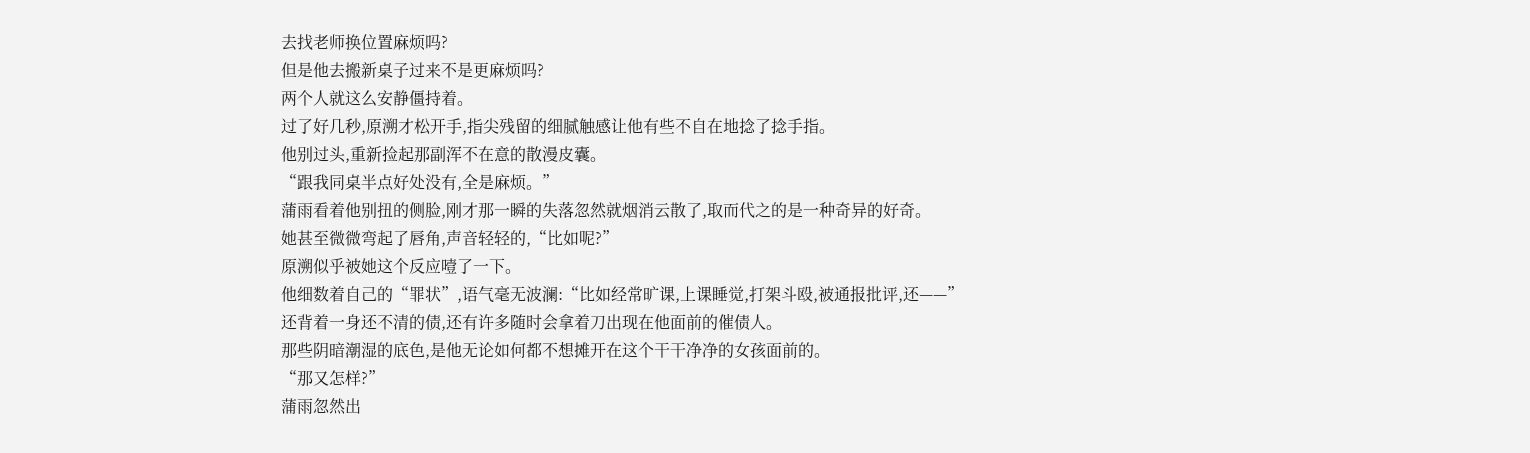去找老师换位置麻烦吗?
但是他去搬新桌子过来不是更麻烦吗?
两个人就这么安静僵持着。
过了好几秒,原溯才松开手,指尖残留的细腻触感让他有些不自在地捻了捻手指。
他别过头,重新捡起那副浑不在意的散漫皮囊。
“跟我同桌半点好处没有,全是麻烦。”
蒲雨看着他别扭的侧脸,刚才那一瞬的失落忽然就烟消云散了,取而代之的是一种奇异的好奇。
她甚至微微弯起了唇角,声音轻轻的,“比如呢?”
原溯似乎被她这个反应噎了一下。
他细数着自己的“罪状”,语气毫无波澜:“比如经常旷课,上课睡觉,打架斗殴,被通报批评,还——”
还背着一身还不清的债,还有许多随时会拿着刀出现在他面前的催债人。
那些阴暗潮湿的底色,是他无论如何都不想摊开在这个干干净净的女孩面前的。
“那又怎样?”
蒲雨忽然出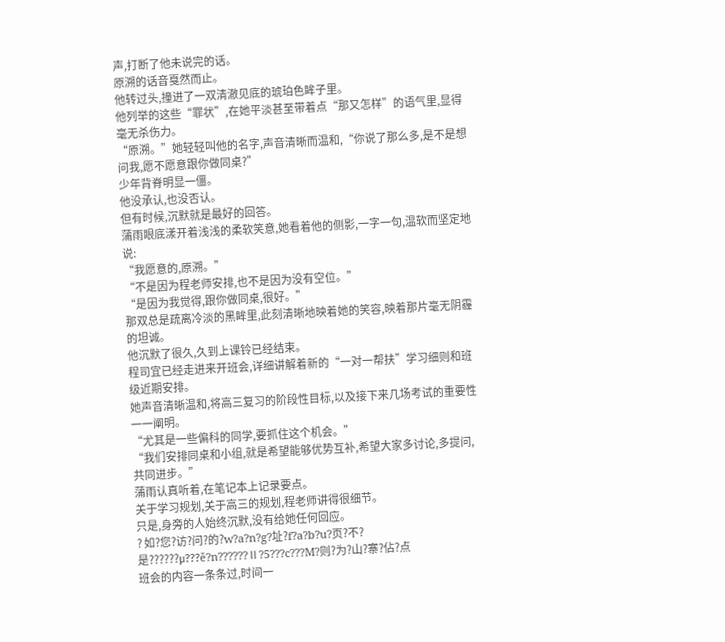声,打断了他未说完的话。
原溯的话音戛然而止。
他转过头,撞进了一双清澈见底的琥珀色眸子里。
他列举的这些“罪状”,在她平淡甚至带着点“那又怎样”的语气里,显得毫无杀伤力。
“原溯。”她轻轻叫他的名字,声音清晰而温和,“你说了那么多,是不是想问我,愿不愿意跟你做同桌?”
少年背脊明显一僵。
他没承认,也没否认。
但有时候,沉默就是最好的回答。
蒲雨眼底漾开着浅浅的柔软笑意,她看着他的侧影,一字一句,温软而坚定地说:
“我愿意的,原溯。”
“不是因为程老师安排,也不是因为没有空位。”
“是因为我觉得,跟你做同桌,很好。”
那双总是疏离冷淡的黑眸里,此刻清晰地映着她的笑容,映着那片毫无阴霾的坦诚。
他沉默了很久,久到上课铃已经结束。
程司宜已经走进来开班会,详细讲解着新的“一对一帮扶”学习细则和班级近期安排。
她声音清晰温和,将高三复习的阶段性目标,以及接下来几场考试的重要性一一阐明。
“尤其是一些偏科的同学,要抓住这个机会。”
“我们安排同桌和小组,就是希望能够优势互补,希望大家多讨论,多提问,共同进步。”
蒲雨认真听着,在笔记本上记录要点。
关于学习规划,关于高三的规划,程老师讲得很细节。
只是,身旁的人始终沉默,没有给她任何回应。
? 如?您?访?问?的?w?a?n?g?址?f?a?b?u?页?不?是??????μ???ě?n??????Ⅱ?5???c???M?则?为?山?寨?佔?点
班会的内容一条条过,时间一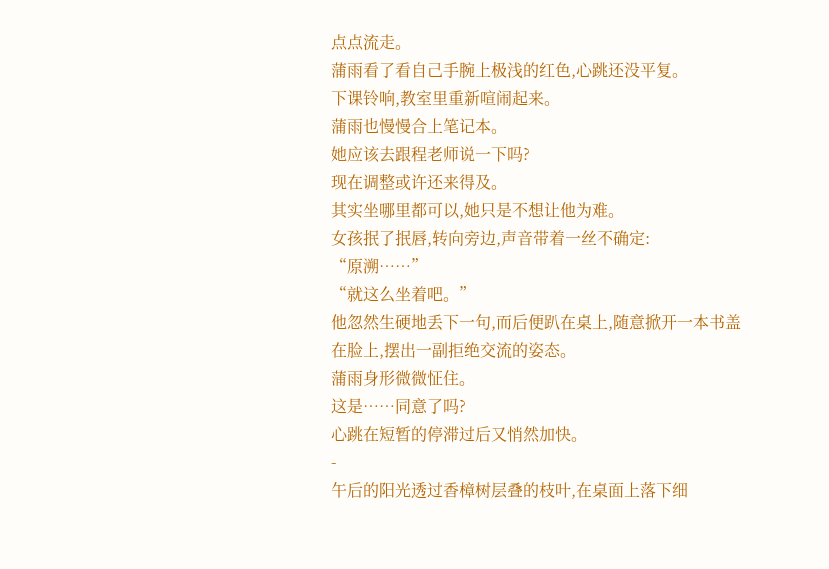点点流走。
蒲雨看了看自己手腕上极浅的红色,心跳还没平复。
下课铃响,教室里重新喧闹起来。
蒲雨也慢慢合上笔记本。
她应该去跟程老师说一下吗?
现在调整或许还来得及。
其实坐哪里都可以,她只是不想让他为难。
女孩抿了抿唇,转向旁边,声音带着一丝不确定:
“原溯……”
“就这么坐着吧。”
他忽然生硬地丢下一句,而后便趴在桌上,随意掀开一本书盖在脸上,摆出一副拒绝交流的姿态。
蒲雨身形微微怔住。
这是……同意了吗?
心跳在短暂的停滞过后又悄然加快。
-
午后的阳光透过香樟树层叠的枝叶,在桌面上落下细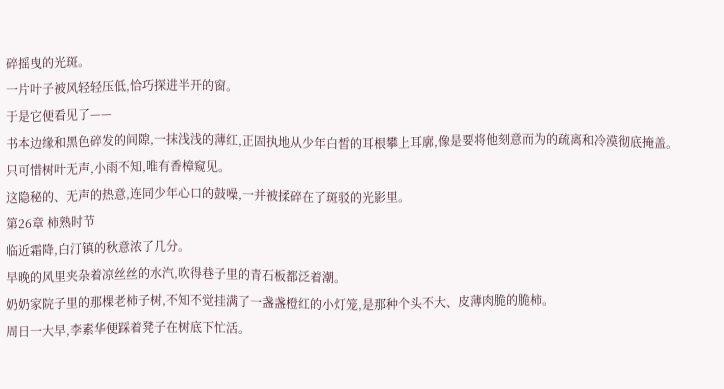碎摇曳的光斑。
一片叶子被风轻轻压低,恰巧探进半开的窗。
于是它便看见了——
书本边缘和黑色碎发的间隙,一抹浅浅的薄红,正固执地从少年白皙的耳根攀上耳廓,像是要将他刻意而为的疏离和冷漠彻底掩盖。
只可惜树叶无声,小雨不知,唯有香樟窥见。
这隐秘的、无声的热意,连同少年心口的鼓噪,一并被揉碎在了斑驳的光影里。
第26章 柿熟时节
临近霜降,白汀镇的秋意浓了几分。
早晚的风里夹杂着凉丝丝的水汽,吹得巷子里的青石板都泛着潮。
奶奶家院子里的那棵老柿子树,不知不觉挂满了一盏盏橙红的小灯笼,是那种个头不大、皮薄肉脆的脆柿。
周日一大早,李素华便踩着凳子在树底下忙活。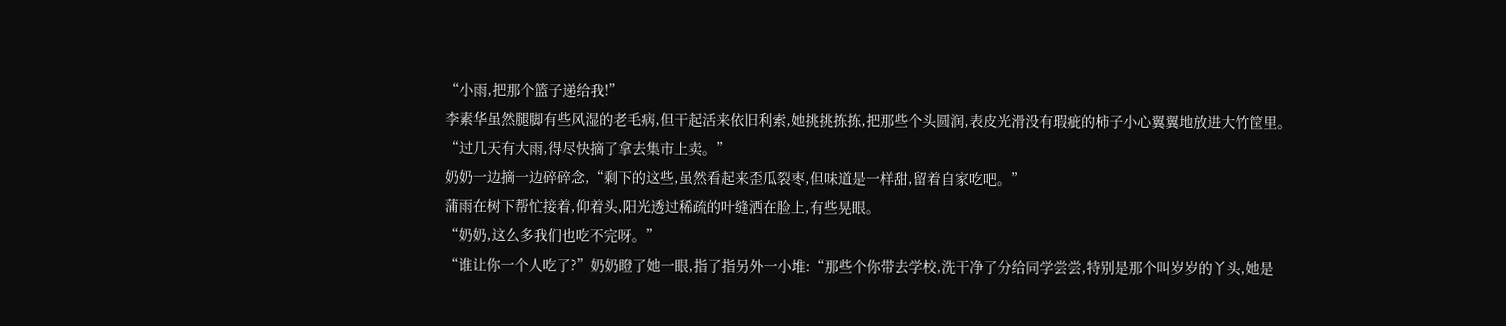“小雨,把那个篮子递给我!”
李素华虽然腿脚有些风湿的老毛病,但干起活来依旧利索,她挑挑拣拣,把那些个头圆润,表皮光滑没有瑕疵的柿子小心翼翼地放进大竹筐里。
“过几天有大雨,得尽快摘了拿去集市上卖。”
奶奶一边摘一边碎碎念,“剩下的这些,虽然看起来歪瓜裂枣,但味道是一样甜,留着自家吃吧。”
蒲雨在树下帮忙接着,仰着头,阳光透过稀疏的叶缝洒在脸上,有些晃眼。
“奶奶,这么多我们也吃不完呀。”
“谁让你一个人吃了?”奶奶瞪了她一眼,指了指另外一小堆:“那些个你带去学校,洗干净了分给同学尝尝,特别是那个叫岁岁的丫头,她是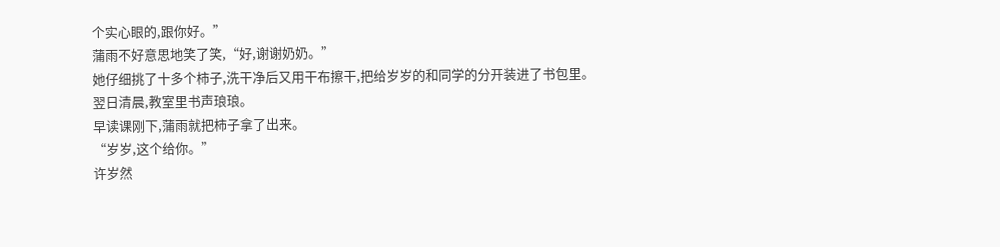个实心眼的,跟你好。”
蒲雨不好意思地笑了笑,“好,谢谢奶奶。”
她仔细挑了十多个柿子,洗干净后又用干布擦干,把给岁岁的和同学的分开装进了书包里。
翌日清晨,教室里书声琅琅。
早读课刚下,蒲雨就把柿子拿了出来。
“岁岁,这个给你。”
许岁然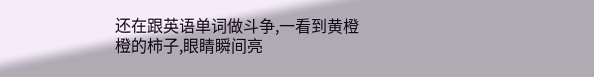还在跟英语单词做斗争,一看到黄橙橙的柿子,眼睛瞬间亮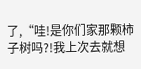了,“哇!是你们家那颗柿子树吗?!我上次去就想